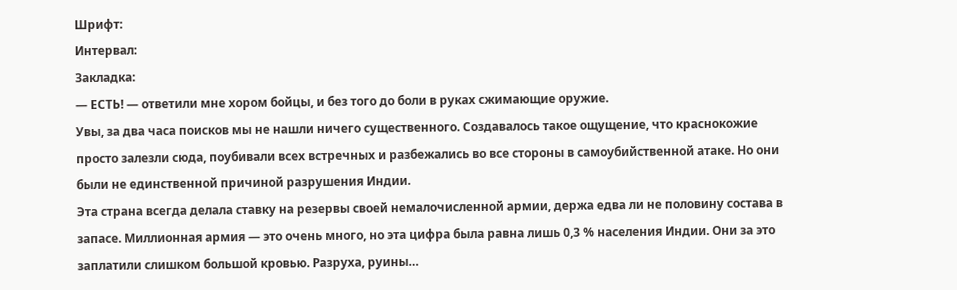Шрифт:
Интервал:
Закладка:
— ЕСТЬ! — ответили мне хором бойцы, и без того до боли в руках сжимающие оружие.
Увы, за два часа поисков мы не нашли ничего существенного. Создавалось такое ощущение, что краснокожие просто залезли сюда, поубивали всех встречных и разбежались во все стороны в самоубийственной атаке. Но они были не единственной причиной разрушения Индии.
Эта страна всегда делала ставку на резервы своей немалочисленной армии, держа едва ли не половину состава в запасе. Миллионная армия — это очень много, но эта цифра была равна лишь 0,3 % населения Индии. Они за это заплатили слишком большой кровью. Разруха, руины…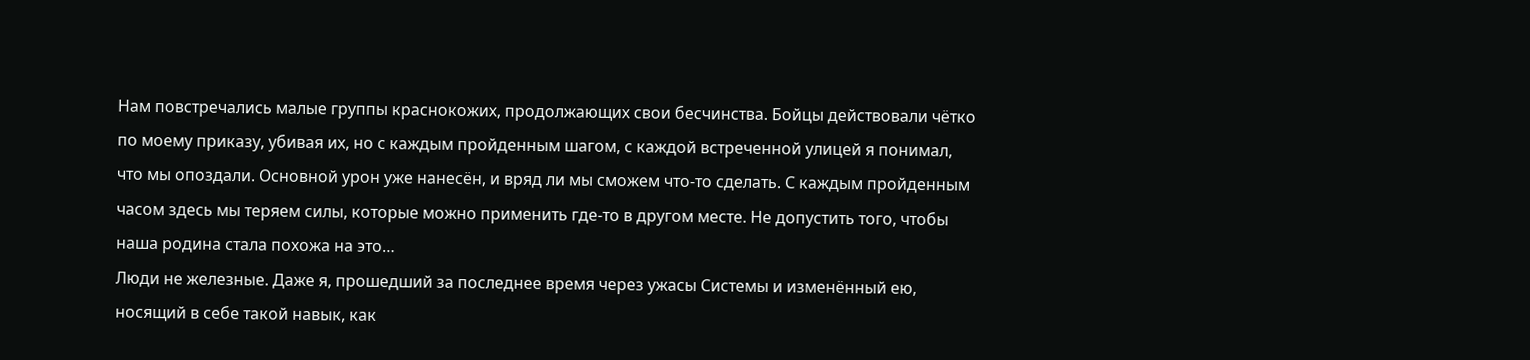Нам повстречались малые группы краснокожих, продолжающих свои бесчинства. Бойцы действовали чётко по моему приказу, убивая их, но с каждым пройденным шагом, с каждой встреченной улицей я понимал, что мы опоздали. Основной урон уже нанесён, и вряд ли мы сможем что-то сделать. С каждым пройденным часом здесь мы теряем силы, которые можно применить где-то в другом месте. Не допустить того, чтобы наша родина стала похожа на это…
Люди не железные. Даже я, прошедший за последнее время через ужасы Системы и изменённый ею, носящий в себе такой навык, как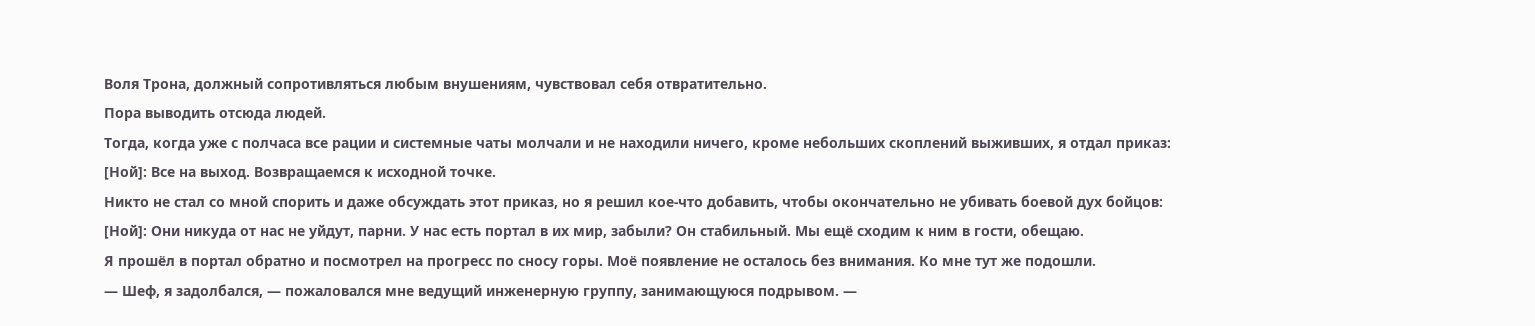Воля Трона, должный сопротивляться любым внушениям, чувствовал себя отвратительно.
Пора выводить отсюда людей.
Тогда, когда уже с полчаса все рации и системные чаты молчали и не находили ничего, кроме небольших скоплений выживших, я отдал приказ:
[Ной]: Все на выход. Возвращаемся к исходной точке.
Никто не стал со мной спорить и даже обсуждать этот приказ, но я решил кое-что добавить, чтобы окончательно не убивать боевой дух бойцов:
[Ной]: Они никуда от нас не уйдут, парни. У нас есть портал в их мир, забыли? Он стабильный. Мы ещё сходим к ним в гости, обещаю.
Я прошёл в портал обратно и посмотрел на прогресс по сносу горы. Моё появление не осталось без внимания. Ко мне тут же подошли.
— Шеф, я задолбался, — пожаловался мне ведущий инженерную группу, занимающуюся подрывом. —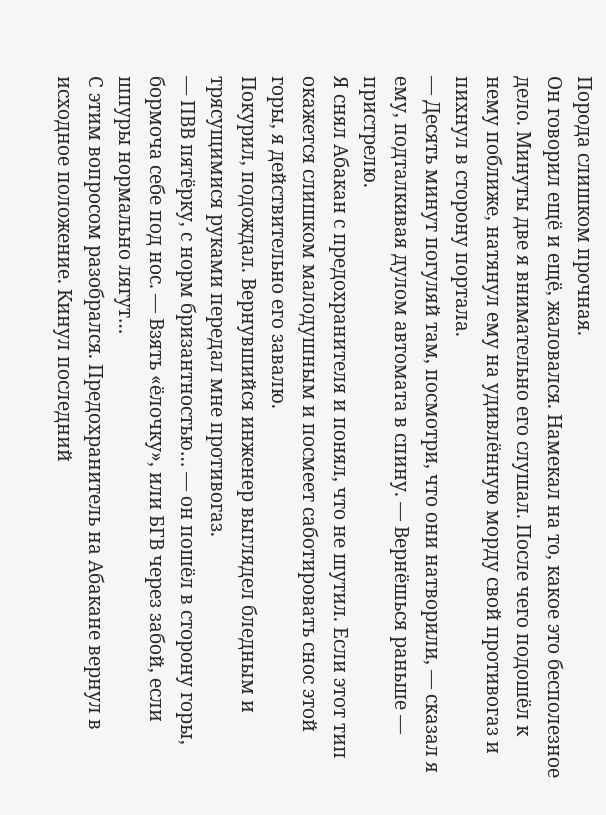Порода слишком прочная.
Он говорил ещё и ещё, жаловался. Намекал на то, какое это бесполезное дело. Минуты две я внимательно его слушал. После чего подошёл к нему поближе, натянул ему на удивлённую морду свой противогаз и пихнул в сторону портала.
— Десять минут погуляй там, посмотри, что они натворили, — сказал я ему, подталкивая дулом автомата в спину. — Вернёшься раньше — пристрелю.
Я снял Абакан с предохранителя и понял, что не шутил. Если этот тип окажется слишком малодушным и посмеет саботировать снос этой горы, я действительно его завалю.
Покурил, подождал. Вернувшийся инженер выглядел бледным и трясущимися руками передал мне противогаз.
— ПВВ пятёрку, с норм бризантностью… — он пошёл в сторону горы, бормоча себе под нос. — Взять «ёлочку», или БГВ через забой, если шпуры нормально лягут…
С этим вопросом разобрался. Предохранитель на Абакане вернул в исходное положение. Кинул последний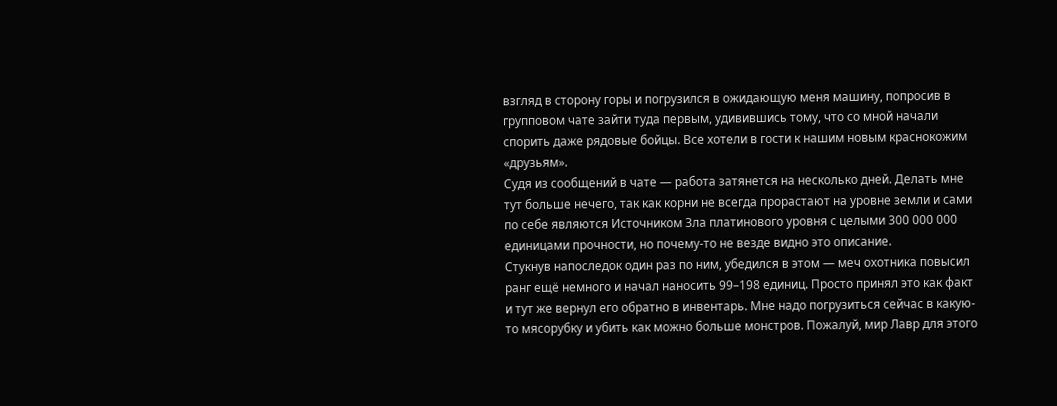взгляд в сторону горы и погрузился в ожидающую меня машину, попросив в групповом чате зайти туда первым, удивившись тому, что со мной начали спорить даже рядовые бойцы. Все хотели в гости к нашим новым краснокожим «друзьям».
Судя из сообщений в чате — работа затянется на несколько дней. Делать мне тут больше нечего, так как корни не всегда прорастают на уровне земли и сами по себе являются Источником Зла платинового уровня с целыми 300 000 000 единицами прочности, но почему-то не везде видно это описание.
Стукнув напоследок один раз по ним, убедился в этом — меч охотника повысил ранг ещё немного и начал наносить 99–198 единиц. Просто принял это как факт и тут же вернул его обратно в инвентарь. Мне надо погрузиться сейчас в какую-то мясорубку и убить как можно больше монстров. Пожалуй, мир Лавр для этого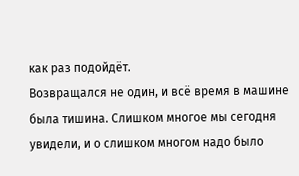как раз подойдёт.
Возвращался не один, и всё время в машине была тишина. Слишком многое мы сегодня увидели, и о слишком многом надо было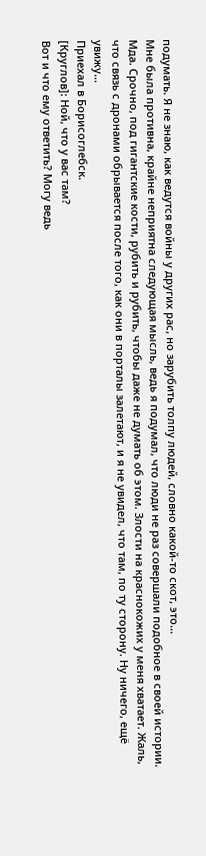подумать. Я не знаю, как ведутся войны у других рас, но зарубить толпу людей, словно какой-то скот, это…
Мне была противна, крайне неприятна следующая мысль, ведь я подумал, что люди не раз совершали подобное в своей истории.
Мда. Срочно, под гигантские кости, рубить и рубить, чтобы даже не думать об этом. Злости на краснокожих у меня хватает. Жаль, что связь с дронами обрывается после того, как они в порталы залетают, и я не увидел, что там, по ту сторону. Ну ничего, ещё увижу…
Приехал в Борисоглебск.
[Круглов]: Ной, что у вас там?
Вот и что ему ответить? Могу ведь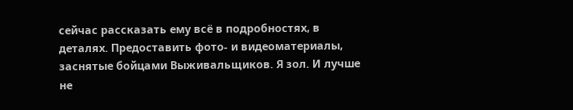сейчас рассказать ему всё в подробностях, в деталях. Предоставить фото- и видеоматериалы, заснятые бойцами Выживальщиков. Я зол. И лучше не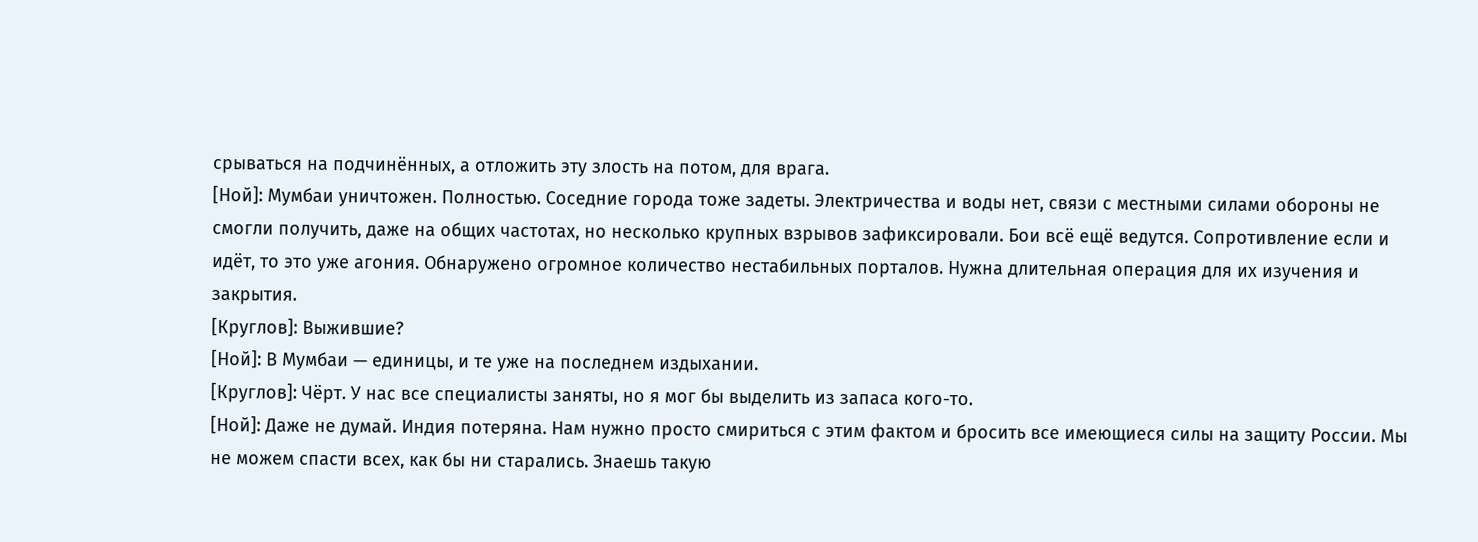срываться на подчинённых, а отложить эту злость на потом, для врага.
[Ной]: Мумбаи уничтожен. Полностью. Соседние города тоже задеты. Электричества и воды нет, связи с местными силами обороны не смогли получить, даже на общих частотах, но несколько крупных взрывов зафиксировали. Бои всё ещё ведутся. Сопротивление если и идёт, то это уже агония. Обнаружено огромное количество нестабильных порталов. Нужна длительная операция для их изучения и закрытия.
[Круглов]: Выжившие?
[Ной]: В Мумбаи — единицы, и те уже на последнем издыхании.
[Круглов]: Чёрт. У нас все специалисты заняты, но я мог бы выделить из запаса кого-то.
[Ной]: Даже не думай. Индия потеряна. Нам нужно просто смириться с этим фактом и бросить все имеющиеся силы на защиту России. Мы не можем спасти всех, как бы ни старались. Знаешь такую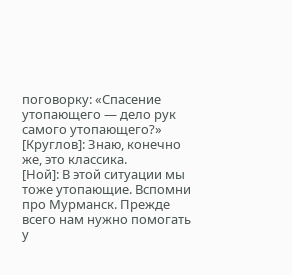поговорку: «Спасение утопающего — дело рук самого утопающего?»
[Круглов]: Знаю, конечно же, это классика.
[Ной]: В этой ситуации мы тоже утопающие. Вспомни про Мурманск. Прежде всего нам нужно помогать у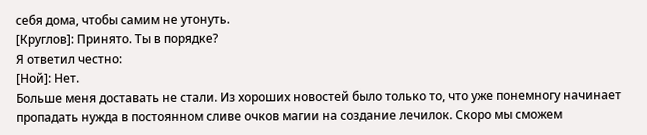себя дома, чтобы самим не утонуть.
[Круглов]: Принято. Ты в порядке?
Я ответил честно:
[Ной]: Нет.
Больше меня доставать не стали. Из хороших новостей было только то, что уже понемногу начинает пропадать нужда в постоянном сливе очков магии на создание лечилок. Скоро мы сможем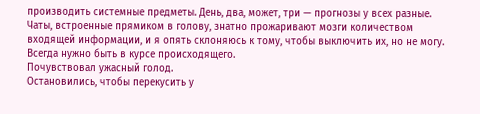производить системные предметы. День, два, может, три — прогнозы у всех разные. Чаты, встроенные прямиком в голову, знатно прожаривают мозги количеством входящей информации, и я опять склоняюсь к тому, чтобы выключить их, но не могу. Всегда нужно быть в курсе происходящего.
Почувствовал ужасный голод.
Остановились, чтобы перекусить у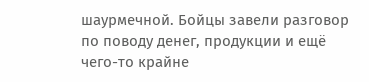шаурмечной. Бойцы завели разговор по поводу денег, продукции и ещё чего-то крайне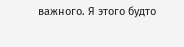важного. Я этого будто